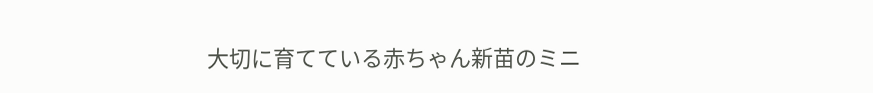大切に育てている赤ちゃん新苗のミニ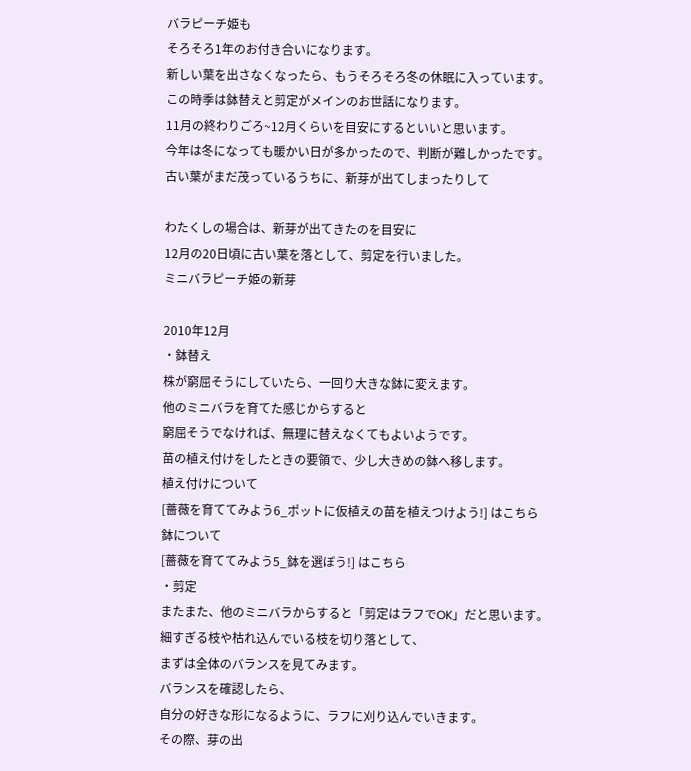バラピーチ姫も
そろそろ1年のお付き合いになります。
新しい葉を出さなくなったら、もうそろそろ冬の休眠に入っています。
この時季は鉢替えと剪定がメインのお世話になります。
11月の終わりごろ~12月くらいを目安にするといいと思います。
今年は冬になっても暖かい日が多かったので、判断が難しかったです。
古い葉がまだ茂っているうちに、新芽が出てしまったりして

わたくしの場合は、新芽が出てきたのを目安に
12月の20日頃に古い葉を落として、剪定を行いました。
ミニバラピーチ姫の新芽

2010年12月
・鉢替え
株が窮屈そうにしていたら、一回り大きな鉢に変えます。
他のミニバラを育てた感じからすると
窮屈そうでなければ、無理に替えなくてもよいようです。
苗の植え付けをしたときの要領で、少し大きめの鉢へ移します。
植え付けについて
[薔薇を育ててみよう6_ポットに仮植えの苗を植えつけよう!] はこちら
鉢について
[薔薇を育ててみよう5_鉢を選ぼう!] はこちら
・剪定
またまた、他のミニバラからすると「剪定はラフでOK」だと思います。
細すぎる枝や枯れ込んでいる枝を切り落として、
まずは全体のバランスを見てみます。
バランスを確認したら、
自分の好きな形になるように、ラフに刈り込んでいきます。
その際、芽の出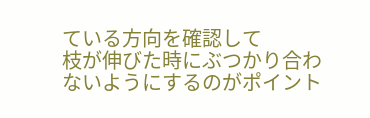ている方向を確認して
枝が伸びた時にぶつかり合わないようにするのがポイント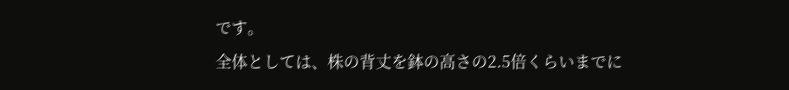です。
全体としては、株の背丈を鉢の高さの2.5倍くらいまでに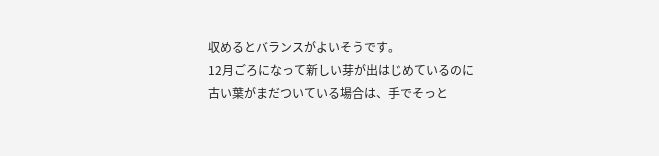収めるとバランスがよいそうです。
12月ごろになって新しい芽が出はじめているのに
古い葉がまだついている場合は、手でそっと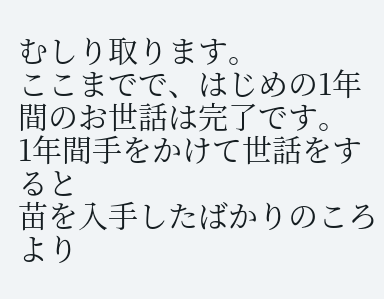むしり取ります。
ここまでで、はじめの1年間のお世話は完了です。
1年間手をかけて世話をすると
苗を入手したばかりのころより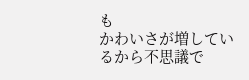も
かわいさが増しているから不思議で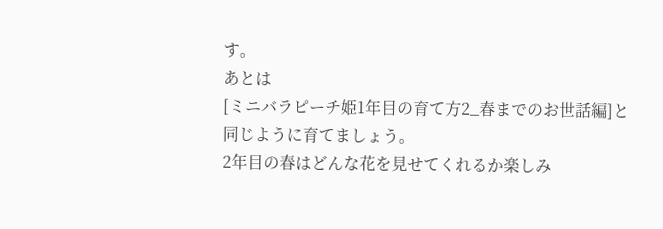す。
あとは
[ミニバラピーチ姫1年目の育て方2_春までのお世話編]と
同じように育てましょう。
2年目の春はどんな花を見せてくれるか楽しみ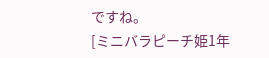ですね。
[ミニバラピーチ姫1年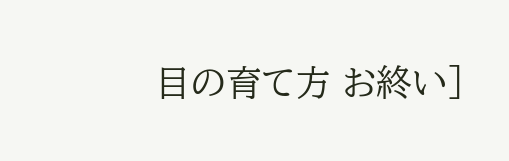目の育て方 お終い]